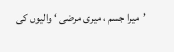’میرا جسم ، میری مرضی ‘ والیوں کی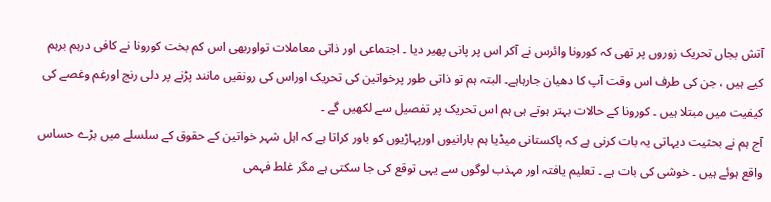آتش بجاں تحریک زوروں پر تھی کہ کورونا وائرس نے آکر اس پر پانی پھیر دیا ۔ اجتماعی اور ذاتی معاملات تواوربھی اس کم بخت کورونا نے کافی درہم برہم کیے ہیں ، جن کی طرف اس وقت آپ کا دھیان جارہاہے۔ البتہ ہم تو ذاتی طور پرخواتین کی تحریک اوراس کی رونقیں مانند پڑنے پر دلی رنج اورغم وغصے کی کیفیت میں مبتلا ہیں ۔ کورونا کے حالات بہتر ہوتے ہی ہم اس تحریک پر تفصیل سے لکھیں گے ۔
آج ہم نے بحثیت دیہاتی یہ بات کرنی ہے کہ پاکستانی میڈیا ہم بارانیوں اورپہاڑیوں کو باور کراتا ہے کہ اہل شہر خواتین کے حقوق کے سلسلے میں بڑے حساس واقع ہوئے ہیں ۔ خوشی کی بات ہے ۔ تعلیم یافتہ اور مہذب لوگوں سے یہی توقع کی جا سکتی ہے مگر غلط فہمی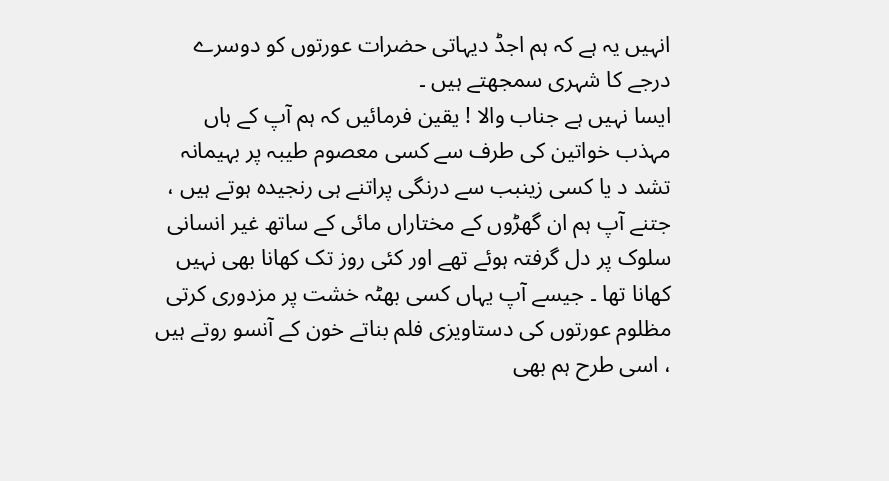انہیں یہ ہے کہ ہم اجڈ دیہاتی حضرات عورتوں کو دوسرے درجے کا شہری سمجھتے ہیں ۔
ایسا نہیں ہے جناب والا ! یقین فرمائیں کہ ہم آپ کے ہاں مہذب خواتین کی طرف سے کسی معصوم طیبہ پر بہیمانہ تشد د یا کسی زینبب سے درنگی پراتنے ہی رنجیدہ ہوتے ہیں ، جتنے آپ ہم ان گھڑوں کے مختاراں مائی کے ساتھ غیر انسانی سلوک پر دل گرفتہ ہوئے تھے اور کئی روز تک کھانا بھی نہیں کھانا تھا ۔ جیسے آپ یہاں کسی بھٹہ خشت پر مزدوری کرتی مظلوم عورتوں کی دستاویزی فلم بناتے خون کے آنسو روتے ہیں ، اسی طرح ہم بھی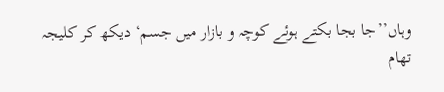وہاں’’جا بجا بکتے ہوئے کوچہ و بازار میں جسم‘ دیکھ کر کلیجہ تھام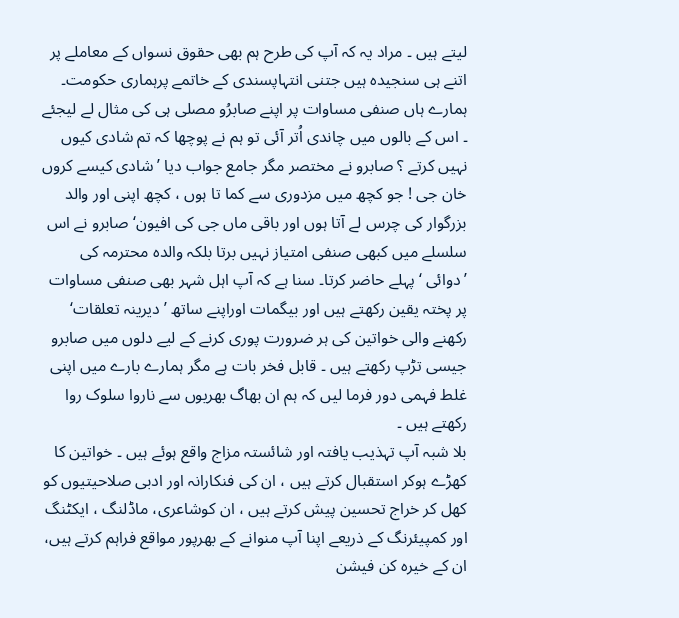لیتے ہیں ۔ مراد یہ کہ آپ کی طرح ہم بھی حقوق نسواں کے معاملے پر اتنے ہی سنجیدہ ہیں جتنی انتہاپسندی کے خاتمے پرہماری حکومت۔
ہمارے ہاں صنفی مساوات پر اپنے صابرُو مصلی ہی کی مثال لے لیجئے ۔ اس کے بالوں میں چاندی اُتر آئی تو ہم نے پوچھا کہ تم شادی کیوں نہیں کرتے ؟ صابرو نے مختصر مگر جامع جواب دیا ’شادی کیسے کروں خان جی ! جو کچھ میں مزدوری سے کما تا ہوں ، کچھ اپنی اور والد بزرگوار کی چرس لے آتا ہوں اور باقی ماں جی کی افیون‘ صابرو نے اس سلسلے میں کبھی صنفی امتیاز نہیں برتا بلکہ والدہ محترمہ کی ’دوائی ‘ پہلے حاضر کرتا۔ سنا ہے کہ آپ اہل شہر بھی صنفی مساوات پر پختہ یقین رکھتے ہیں اور بیگمات اوراپنے ساتھ ’دیرینہ تعلقات‘ رکھنے والی خواتین کی ہر ضرورت پوری کرنے کے لیے دلوں میں صابرو جیسی تڑپ رکھتے ہیں ۔ قابل فخر بات ہے مگر ہمارے بارے میں اپنی غلط فہمی دور فرما لیں کہ ہم ان بھاگ بھریوں سے ناروا سلوک روا رکھتے ہیں ۔
بلا شبہ آپ تہذیب یافتہ اور شائستہ مزاج واقع ہوئے ہیں ۔ خواتین کا کھڑے ہوکر استقبال کرتے ہیں ، ان کی فنکارانہ اور ادبی صلاحیتیوں کو کھل کر خراج تحسین پیش کرتے ہیں ، ان کوشاعری، ماڈلنگ ، ایکٹنگ اور کمپیئرنگ کے ذریعے اپنا آپ منوانے کے بھرپور مواقع فراہم کرتے ہیں، ان کے خیرہ کن فیشن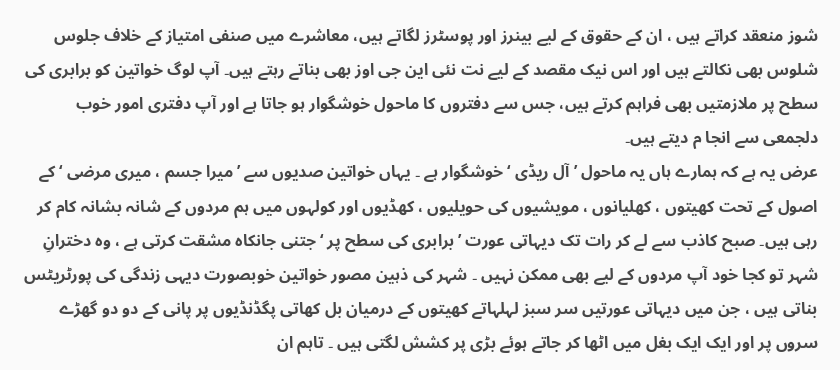شوز منعقد کراتے ہیں ، ان کے حقوق کے لیے بینرز اور پوسٹرز لگاتے ہیں، معاشرے میں صنفی امتیاز کے خلاف جلوس شلوس بھی نکالتے ہیں اور اس نیک مقصد کے لیے نت نئی این جی اوز بھی بناتے رہتے ہیں۔ آپ لوگ خواتین کو برابری کی سطح پر ملازمتیں بھی فراہم کرتے ہیں، جس سے دفتروں کا ماحول خوشگوار ہو جاتا ہے اور آپ دفتری امور خوب دلجمعی سے انجا م دیتے ہیں۔
عرض یہ ہے کہ ہمارے ہاں یہ ماحول ’آل ریڈی ‘ خوشگوار ہے ۔ یہاں خواتین صدیوں سے ’میرا جسم ، میری مرضی ‘ کے اصول کے تحت کھیتوں ، کھلیانوں ، مویشیوں کی حویلیوں ، کھڈیوں اور کولہوں میں ہم مردوں کے شانہ بشانہ کام کر رہی ہیں۔ صبح کاذب سے لے کر رات تک دیہاتی عورت ’ برابری کی سطح پر ‘ جتنی جانکاہ مشقت کرتی ہے ، وہ دخترانِ شہر تو کجا خود آپ مردوں کے لیے بھی ممکن نہیں ۔ شہر کی ذہین مصور خواتین خوبصورت دیہی زندگی کی پورٹریٹس بناتی ہیں ، جن میں دیہاتی عورتیں سر سبز لہلہاتے کھیتوں کے درمیان بل کھاتی پگڈنڈیوں پر پانی کے دو دو گھڑے سروں پر اور ایک ایک بغل میں اٹھا کر جاتے ہوئے بڑی پر کشش لگتی ہیں ۔ تاہم ان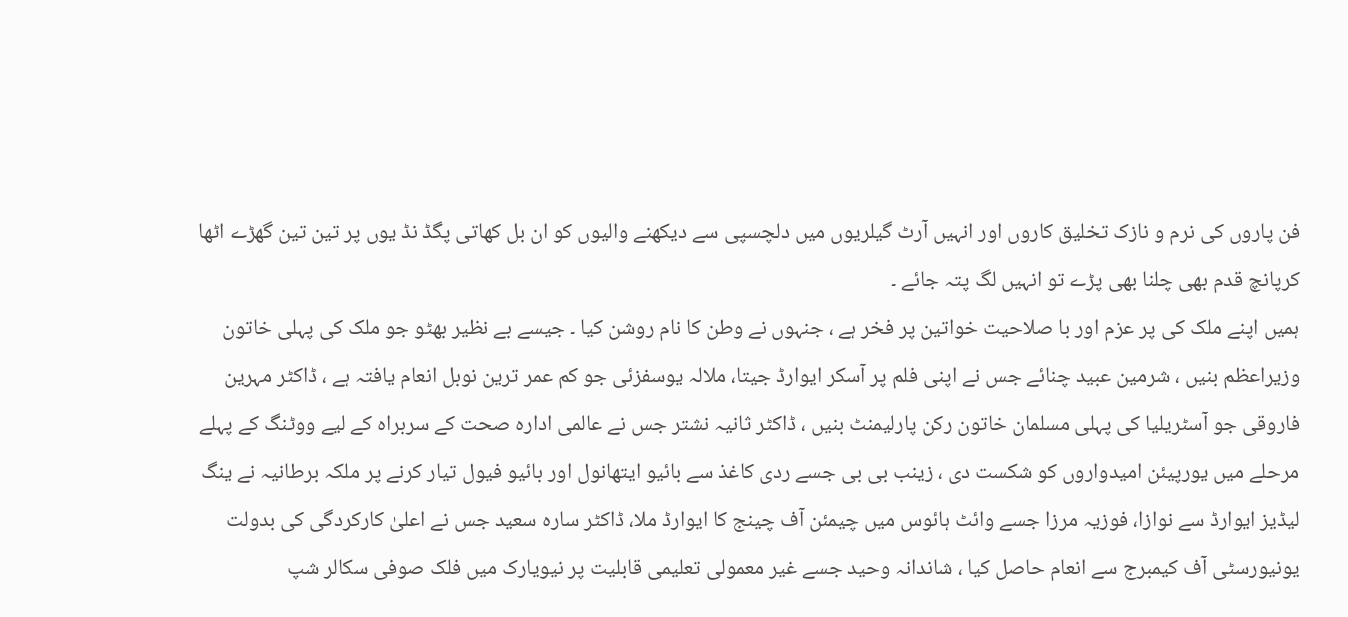فن پاروں کی نرم و نازک تخلیق کاروں اور انہیں آرٹ گیلریوں میں دلچسپی سے دیکھنے والیوں کو ان بل کھاتی پگڈ نڈ یوں پر تین تین گھڑے اٹھا کرپانچ قدم بھی چلنا بھی پڑے تو انہیں لگ پتہ جائے ۔
ہمیں اپنے ملک کی پر عزم اور با صلاحیت خواتین پر فخر ہے ، جنہوں نے وطن کا نام روشن کیا ۔ جیسے بے نظیر بھٹو جو ملک کی پہلی خاتون وزیراعظم بنیں ، شرمین عبید چنائے جس نے اپنی فلم پر آسکر ایوارڈ جیتا، ملالہ یوسفزئی جو کم عمر ترین نوبل انعام یافتہ ہے ، ڈاکٹر مہرین فاروقی جو آسٹریلیا کی پہلی مسلمان خاتون رکن پارلیمنٹ بنیں ، ڈاکٹر ثانیہ نشتر جس نے عالمی ادارہ صحت کے سربراہ کے لیے ووٹنگ کے پہلے مرحلے میں یورپیئن امیدواروں کو شکست دی ، زینب بی بی جسے ردی کاغذ سے بائیو ایتھانول اور بائیو فیول تیار کرنے پر ملکہ برطانیہ نے ینگ لیڈیز ایوارڈ سے نوازا، فوزیہ مرزا جسے وائٹ ہائوس میں چیمئن آف چینج کا ایوارڈ ملا، ڈاکٹر سارہ سعید جس نے اعلیٰ کارکردگی کی بدولت یونیورسٹی آف کیمبرج سے انعام حاصل کیا ، شاندانہ وحید جسے غیر معمولی تعلیمی قابلیت پر نیویارک میں فلک صوفی سکالر شپ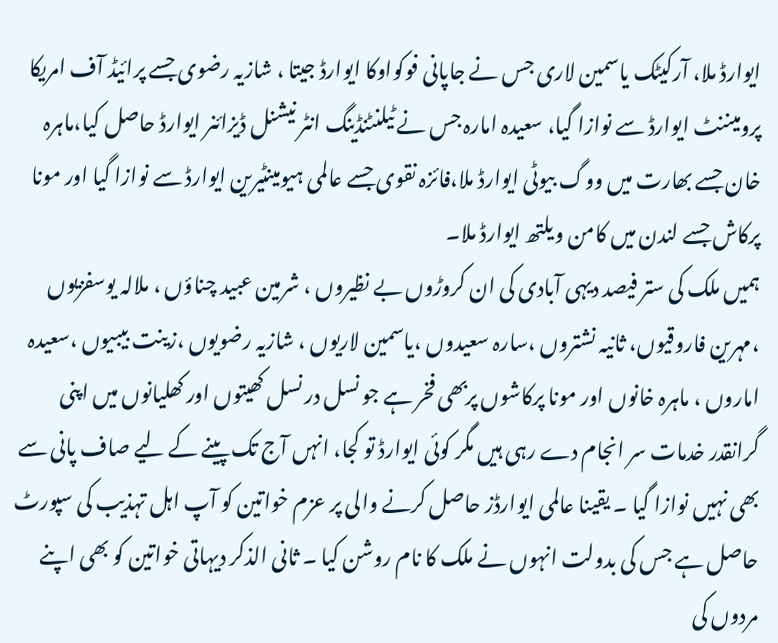ایوارڈ ملا، آرکیٹک یاسمین لاری جس نے جاپانی فوکواوکا ایوارڈ جیتا ، شازیہ رضوی جسے پرائیڈ آف امریکا پرومیننٹ ایوارڈ سے نوازا گیا، سعیدہ امارہ جس نے ٹیلنٹنڈینگ انٹر نیشنل ڈیزائنر ایوارڈ حاصل کیا،ماہرہ خان جسے بھارت میں ووگ بیوٹی ایوارڈ ملا،فائزہ نقوی جسے عالمی ہیومینٹیرین ایوارڈ سے نوازا گیا اور مونا پرکاش جسے لندن میں کامن ویلتھ ایوارڈ ملا۔
ہمیں ملک کی ستر فیصد دیہی آبادی کی ان کروڑوں بے نظیروں ، شرمین عبید چناؤں ، ملالہ یوسفزیوں ،مہرین فاروقیوں، ثانیہ نشتروں ،سارہ سعیدوں ،یاسمین لاریوں ، شازیہ رضویوں ،زینت بیبیوں ،سعیدہ اماروں ، ماہرہ خانوں اور مونا پرکاشوں پربھی فخر ہے جو نسل در نسل کھیتوں اور کھلیانوں میں اپنی گرانقدر خدمات سر انجام دے رہی ہیں مگر کوئی ایوارڈ تو کجا، انہں آج تک پینے کے لیے صاف پانی سے بھی نہیں نوازا گیا ۔ یقینا عالمی ایوارڈز حاصل کرنے والی پر عزم خواتین کو آپ اہل تہذیب کی سپورٹ حاصل ہے جس کی بدولت انہوں نے ملک کا نام روشن کیا ۔ ثانی الذکر دیہاتی خواتین کو بھی اپنے مردوں کی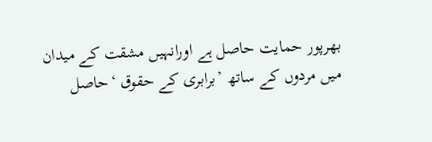بھرپور حمایت حاصل ہے اورانہیں مشقت کے میدان میں مردوں کے ساتھ ’برابری کے حقوق ‘حاصل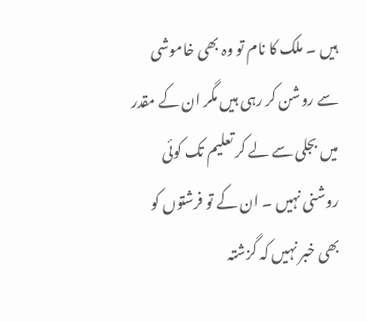ہیں ۔ ملک کا نام تو وہ بھی خاموشی سے روشن کر رہی ہیں مگر ان کے مقدر میں بجلی سے لے کر تعلیم تک کوئی روشنی نہیں ۔ ان کے تو فرشتوں کو بھی خبر نہیں کہ گزشتہ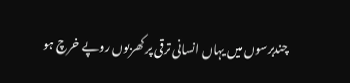چندبرسوں میں یہاں انسانی ترقی پر کھربوں روپے خرچ ہو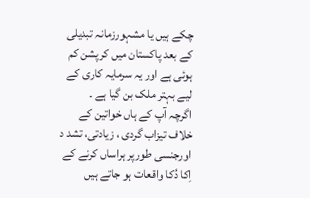چکے ہیں یا مشہورزمانہ تبدیلی کے بعد پاکستان میں کرپشن کم ہوئی ہے اور یہ سرمایہ کاری کے لیے بہتر ملک بن گیا ہے ۔
اگرچہ آپ کے ہاں خواتین کے خلاف تیزاب گردی ، زیادتی، تشد د اورجنسی طورپر ہراساں کرنے کے اِکا دُکا واقعات ہو جاتے ہیں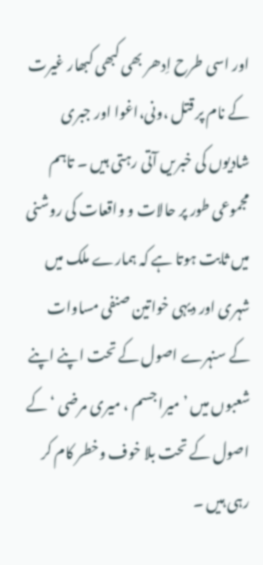اور اسی طرح اِدھر بھی کبھی کبھار غیرت کے نام پر قتل ،ونی،اغوا اور جبری شادیوں کی خبریں آتی رہتی ہیں ۔ تاہم مجموعی طور پر حالات و واقعات کی روشنی میں ثابت ہوتا ہے کہ ہمارے ملک میں شہری اور دیہی خواتین صنفی مساوات کے سنہرے اصول کے تحت اپنے اپنے شعبوں میں ’میرا جسم ، میری مرضی ‘ کے اصول کے تحت بلا خوف وخطر کام کر رہی ہیں ۔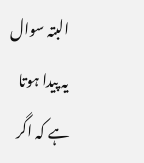البتہ سوال یہ پیدا ہوتا ہے کہ اگر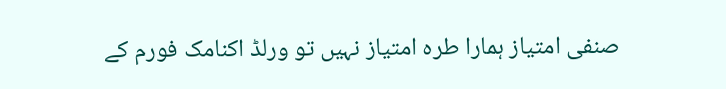صنفی امتیاز ہمارا طرہ امتیاز نہیں تو ورلڈ اکنامک فورم کے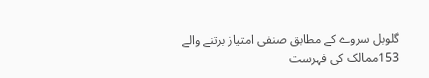گلوبل سروے کے مطابق صنفی امتیاز برتنے والے 153ممالک کی فہرست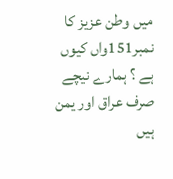میں وطن عزیز کا نمبر151واں کیوں ہے ؟ ہمارے نیچے صرف عراق اور یمن ہیں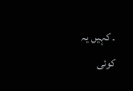۔ کہیں یہ کوئی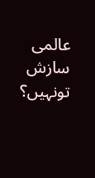عالمی سازش تونہیں؟